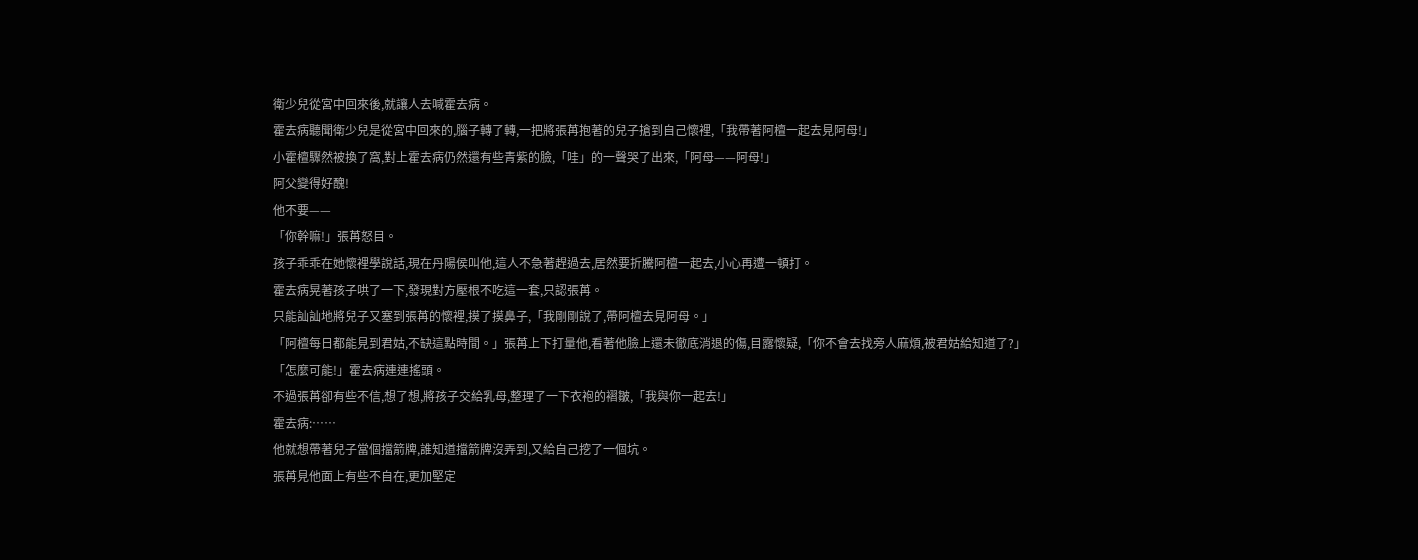衛少兒從宮中回來後,就讓人去喊霍去病。
霍去病聽聞衛少兒是從宮中回來的,腦子轉了轉,一把將張苒抱著的兒子搶到自己懷裡,「我帶著阿檀一起去見阿母!」
小霍檀驟然被換了窩,對上霍去病仍然還有些青紫的臉,「哇」的一聲哭了出來,「阿母——阿母!」
阿父變得好醜!
他不要——
「你幹嘛!」張苒怒目。
孩子乖乖在她懷裡學說話,現在丹陽侯叫他,這人不急著趕過去,居然要折騰阿檀一起去,小心再遭一頓打。
霍去病晃著孩子哄了一下,發現對方壓根不吃這一套,只認張苒。
只能訕訕地將兒子又塞到張苒的懷裡,摸了摸鼻子,「我剛剛說了,帶阿檀去見阿母。」
「阿檀每日都能見到君姑,不缺這點時間。」張苒上下打量他,看著他臉上還未徹底消退的傷,目露懷疑,「你不會去找旁人麻煩,被君姑給知道了?」
「怎麼可能!」霍去病連連搖頭。
不過張苒卻有些不信,想了想,將孩子交給乳母,整理了一下衣袍的褶皺,「我與你一起去!」
霍去病:……
他就想帶著兒子當個擋箭牌,誰知道擋箭牌沒弄到,又給自己挖了一個坑。
張苒見他面上有些不自在,更加堅定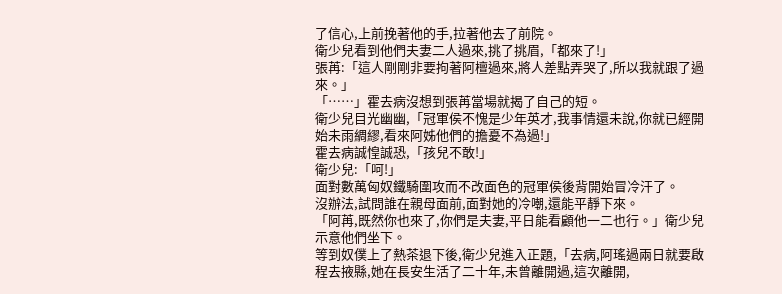了信心,上前挽著他的手,拉著他去了前院。
衛少兒看到他們夫妻二人過來,挑了挑眉,「都來了!」
張苒:「這人剛剛非要拘著阿檀過來,將人差點弄哭了,所以我就跟了過來。」
「……」霍去病沒想到張苒當場就揭了自己的短。
衛少兒目光幽幽,「冠軍侯不愧是少年英才,我事情還未說,你就已經開始未雨綢繆,看來阿姊他們的擔憂不為過!」
霍去病誠惶誠恐,「孩兒不敢!」
衛少兒:「呵!」
面對數萬匈奴鐵騎圍攻而不改面色的冠軍侯後背開始冒冷汗了。
沒辦法,試問誰在親母面前,面對她的冷嘲,還能平靜下來。
「阿苒,既然你也來了,你們是夫妻,平日能看顧他一二也行。」衛少兒示意他們坐下。
等到奴僕上了熱茶退下後,衛少兒進入正題,「去病,阿瑤過兩日就要啟程去掖縣,她在長安生活了二十年,未曾離開過,這次離開,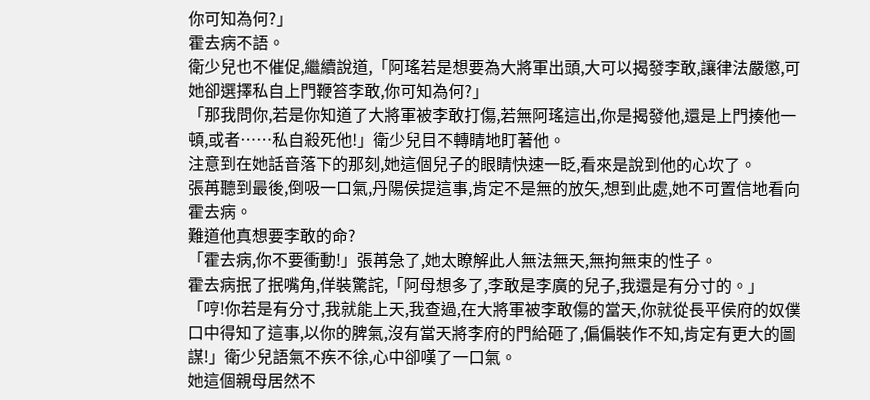你可知為何?」
霍去病不語。
衛少兒也不催促,繼續說道,「阿瑤若是想要為大將軍出頭,大可以揭發李敢,讓律法嚴懲,可她卻選擇私自上門鞭笞李敢,你可知為何?」
「那我問你,若是你知道了大將軍被李敢打傷,若無阿瑤這出,你是揭發他,還是上門揍他一頓,或者……私自殺死他!」衛少兒目不轉睛地盯著他。
注意到在她話音落下的那刻,她這個兒子的眼睛快速一眨,看來是說到他的心坎了。
張苒聽到最後,倒吸一口氣,丹陽侯提這事,肯定不是無的放矢,想到此處,她不可置信地看向霍去病。
難道他真想要李敢的命?
「霍去病,你不要衝動!」張苒急了,她太瞭解此人無法無天,無拘無束的性子。
霍去病抿了抿嘴角,佯裝驚詫,「阿母想多了,李敢是李廣的兒子,我還是有分寸的。」
「哼!你若是有分寸,我就能上天,我查過,在大將軍被李敢傷的當天,你就從長平侯府的奴僕口中得知了這事,以你的脾氣,沒有當天將李府的門給砸了,偏偏裝作不知,肯定有更大的圖謀!」衛少兒語氣不疾不徐,心中卻嘆了一口氣。
她這個親母居然不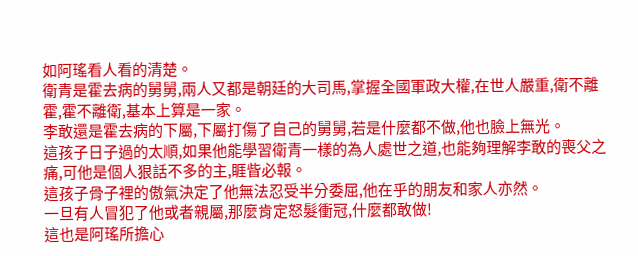如阿瑤看人看的清楚。
衛青是霍去病的舅舅,兩人又都是朝廷的大司馬,掌握全國軍政大權,在世人嚴重,衛不離霍,霍不離衛,基本上算是一家。
李敢還是霍去病的下屬,下屬打傷了自己的舅舅,若是什麼都不做,他也臉上無光。
這孩子日子過的太順,如果他能學習衛青一樣的為人處世之道,也能夠理解李敢的喪父之痛,可他是個人狠話不多的主,睚眥必報。
這孩子骨子裡的傲氣決定了他無法忍受半分委屈,他在乎的朋友和家人亦然。
一旦有人冒犯了他或者親屬,那麼肯定怒髮衝冠,什麼都敢做!
這也是阿瑤所擔心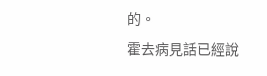的。
霍去病見話已經說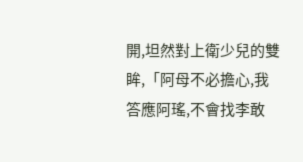開,坦然對上衛少兒的雙眸,「阿母不必擔心,我答應阿瑤,不會找李敢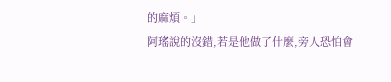的麻煩。」
阿瑤說的沒錯,若是他做了什麼,旁人恐怕會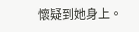懷疑到她身上。